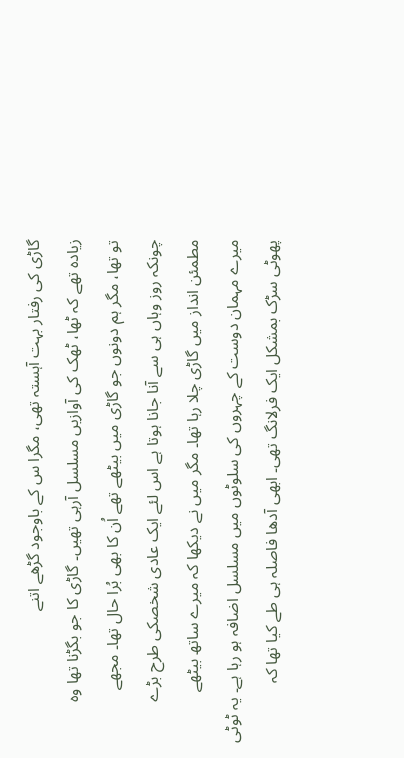گاڑی کی رفتار بہت آہستہ تھی، مگرا س کے باوجود گڑھے اتنے
زیادہ تھے کہ ٹھا، ٹھک کی آوازیں مسلسل آرہی تھیں۔ گاڑی کا جو بگڑنا تھا وہ
تو تھا، مگر ہم دونوں جو گاڑی میں بیٹھے تھے اُن کا بھی بُرا حال تھا۔ مجھے
چونکہ روز وہاں ہی سے آنا جانا ہوتا ہے اس لئے ایک عادی شخصکی طرح بڑے
مطمئن انداز میں گاڑی چلا رہا تھا۔ مگر میں نے دیکھا کہ میرے ساتھ بیٹھے
میرے مہمان دوست کے چہروں کی سلوٹوں میں مسلسل اضافہ ہو رہا ہے۔ یہ ٹوٹی
پھوٹی سڑک بمشکل ایک فرلانگ تھی۔ ابھی آدھا فاصلہ ہی طے کیا تھا کہ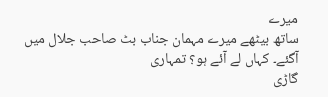میرے
ساتھ بیٹھے میرے مہمان جناب بٹ صاحب جلال میں آگئے۔ کہاں لے آئے ہو؟ تمہاری
گاڑی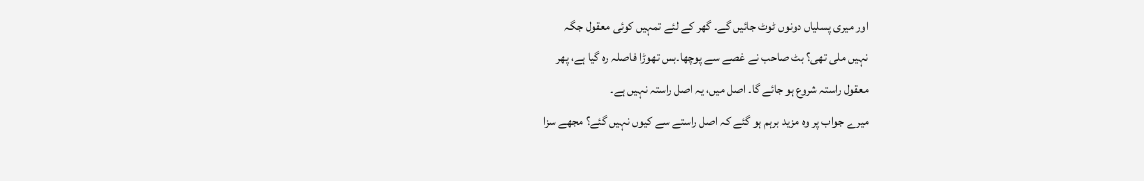اور میری پسلیاں دونوں ٹوٹ جائیں گے۔ گھر کے لئے تمہیں کوئی معقول جگہ
نہیں ملی تھی؟ بٹ صاحب نے غصے سے پوچھا۔بس تھوڑا فاصلہ رہ گیا ہے، پھر
معقول راستہ شروع ہو جائے گا۔ اصل میں، یہ اصل راستہ نہیں ہے۔
میرے جواب پر وہ مزید برہم ہو گئے کہ اصل راستے سے کیوں نہیں گئے؟ مجھے سزا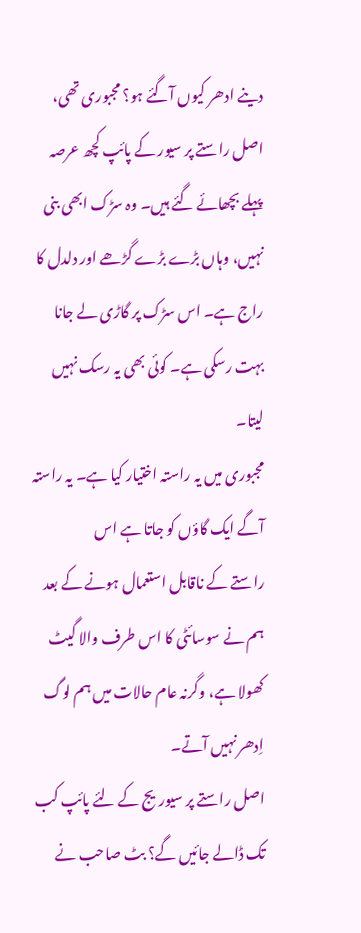دینے ادھر کیوں آگئے ہو؟ مجبوری تھی، اصل راستے پر سیور کے پائپ کچھ عرصہ
پہلے بچھائے گئے ہیں۔ وہ سڑک ابھی بنی نہیں، وہاں بڑے بڑے گڑھے اور دلدل کا
راج ہے۔ اس سڑک پر گاڑی لے جانا بہت رسکی ہے۔ کوئی بھی یہ رسک نہیں لیتا۔
مجبوری میں یہ راستہ اختیار کیا ہے۔ یہ راستہ آگے ایک گاؤں کو جاتا ہے اس
راستے کے ناقابل استعمال ہونے کے بعد ہم نے سوسائٹی کا اس طرف والا گیٹ
کھولا ہے، وگرنہ عام حالات میں ہم لوگ اِدھر نہیں آتے۔
اصل راستے پر سیوریج کے لئے پائپ کب تک ڈالے جائیں گے؟ بٹ صاحب نے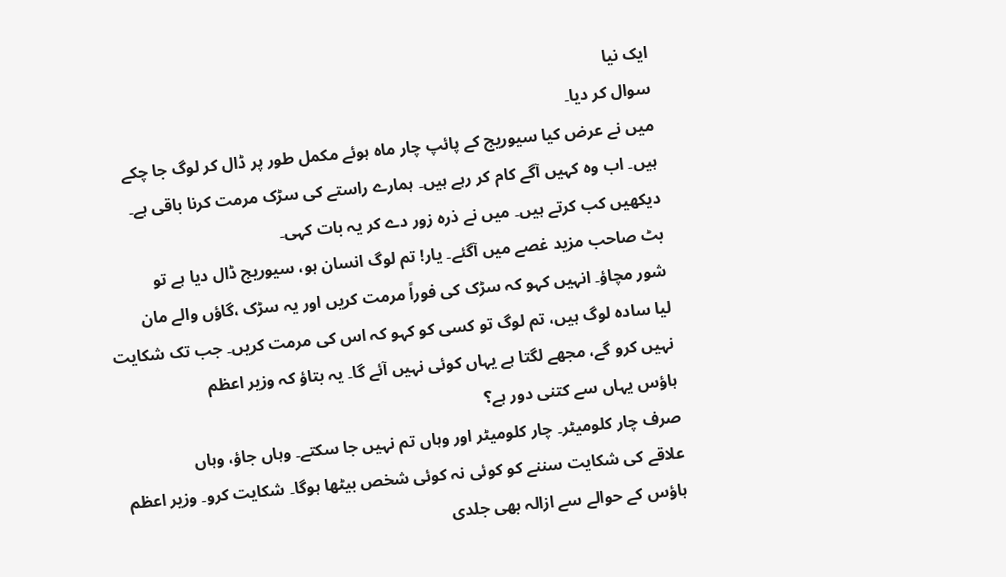ایک نیا
سوال کر دیا۔
میں نے عرض کیا سیوریج کے پائپ چار ماہ ہوئے مکمل طور پر ڈال کر لوگ جا چکے
ہیں۔ اب وہ کہیں آگے کام کر رہے ہیں۔ ہمارے راستے کی سڑک مرمت کرنا باقی ہے۔
دیکھیں کب کرتے ہیں۔ میں نے ذرہ زور دے کر یہ بات کہی۔
بٹ صاحب مزید غصے میں آگئے۔ یار! تم لوگ انسان ہو، سیوریج ڈال دیا ہے تو
شور مچاؤ۔ انہیں کہو کہ سڑک کی فوراً مرمت کریں اور یہ سڑک ،گاؤں والے مان
لیا سادہ لوگ ہیں، تم لوگ تو کسی کو کہو کہ اس کی مرمت کریں۔ جب تک شکایت
نہیں کرو گے، مجھے لگتا ہے یہاں کوئی نہیں آئے گا۔ یہ بتاؤ کہ وزیر اعظم
ہاؤس یہاں سے کتنی دور ہے؟
صرف چار کلومیٹر۔ چار کلومیٹر اور وہاں تم نہیں جا سکتے۔ وہاں جاؤ، وہاں
علاقے کی شکایت سننے کو کوئی نہ کوئی شخص بیٹھا ہوگا۔ شکایت کرو۔ وزیر اعظم
ہاؤس کے حوالے سے ازالہ بھی جلدی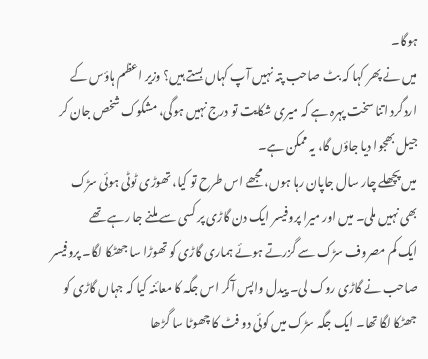ہوگا۔
میں نے پھر کہا کہ بٹ صاحب پتہ نہیں آپ کہاں بستے ہیں؟ وزیر اعظم ہاؤس کے
اردگرد اتنا سخت پہرہ ہے کہ میری شکایت تو درج نہیں ہوگی، مشکوک شخص جان کر
جیل بھجوا دیا جاؤں گا، یہ ممکن ہے۔
میں پچھلے چار سال جاپان رہا ہوں، مجھے اس طرح تو کیا، تھوڑی ٹوٹی ہوئی سڑک
بھی نہیں ملی۔ میں اور میرا پروفیسر ایک دن گاڑی پر کسی سے ملنے جا رہے تھے
ایک کم مصروف سڑک سے گزرتے ہوئے ہماری گاڑی کو تھوڑا سا جھٹکا لگا۔ پروفیسر
صاحب نے گاڑی روک لی۔ پیدل واپس آکر اس جگہ کا معائنہ کیا کہ جہاں گاڑی کو
جھٹکا لگا تھا۔ ایک جگہ سڑک میں کوئی دو فٹ کا چھوٹا سا گڑھا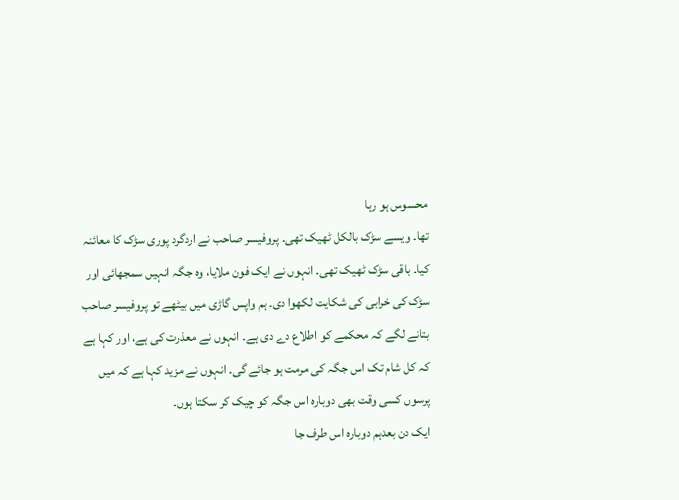محسوس ہو رہا
تھا۔ ویسے سڑک بالکل ٹھیک تھی۔ پروفیسر صاحب نے اردگرد پوری سڑک کا معائنہ
کیا۔ باقی سڑک ٹھیک تھی۔ انہوں نے ایک فون ملایا، وہ جگہ انہیں سمجھائی اور
سڑک کی خرابی کی شکایت لکھوا دی۔ ہم واپس گاڑی میں بیٹھے تو پروفیسر صاحب
بتانے لگے کہ محکمے کو اطلاع دے دی ہے۔ انہوں نے معذرت کی ہے، اور کہا ہے
کہ کل شام تک اس جگہ کی مرمت ہو جائے گی۔ انہوں نے مزید کہا ہے کہ میں
پرسوں کسی وقت بھی دوبارہ اس جگہ کو چیک کر سکتا ہوں۔
ایک دن بعدہم دوبارہ اس طرف جا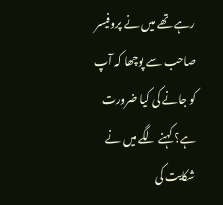رہے تھے میں نے پروفیسر صاحب سے پوچھا کہ آپ
کو جانے کی کیا ضرورت ہے؟ کہنے لگے میں نے شکایت کی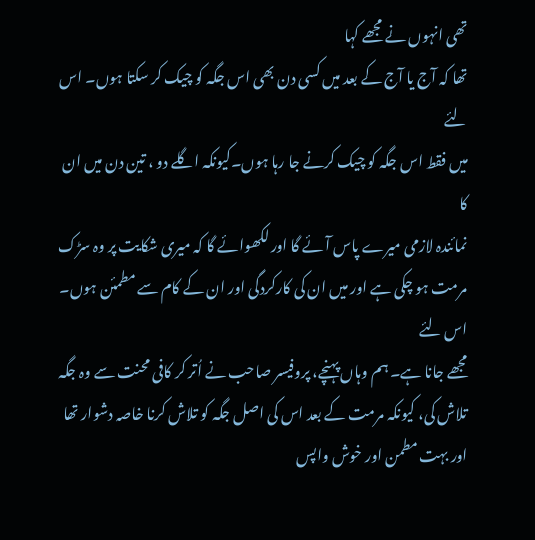تھی انہوں نے مجھے کہا
تھا کہ آج یا آج کے بعد میں کسی دن بھی اس جگہ کو چیک کر سکتا ہوں۔ اس لئے
میں فقط اس جگہ کو چیک کرنے جا رہا ہوں۔کیونکہ اگلے دو ، تین دن میں ان کا
نمائندہ لازمی میرے پاس آئے گا اور لکھوائے گا کہ میری شکایت پر وہ سڑک
مرمت ہو چکی ہے اور میں ان کی کارکردگی اور ان کے کام سے مطمئن ہوں۔ اس لئے
مجھے جانا ہے۔ ہم وہاں پہنچے، پروفیسر صاحب نے اُتر کر کافی محنت سے وہ جگہ
تلاش کی، کیونکہ مرمت کے بعد اس کی اصل جگہ کو تلاش کرنا خاصہ دشوار تھا
اور بہت مطمن اور خوش واپس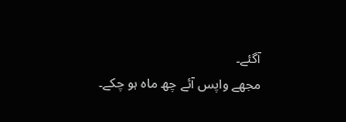آگئے۔
مجھے واپس آئے چھ ماہ ہو چکے۔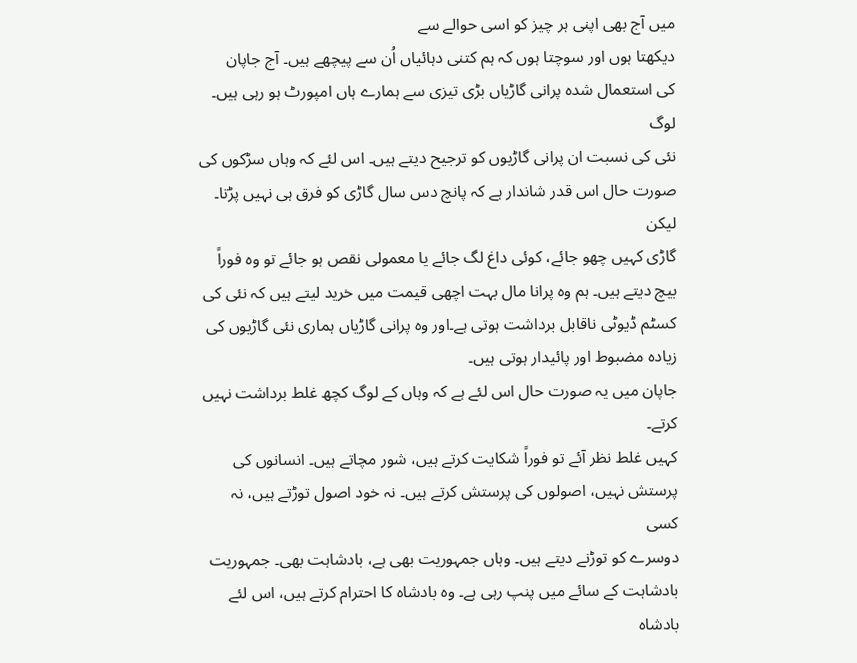میں آج بھی اپنی ہر چیز کو اسی حوالے سے
دیکھتا ہوں اور سوچتا ہوں کہ ہم کتنی دہائیاں اُن سے پیچھے ہیں۔ آج جاپان
کی استعمال شدہ پرانی گاڑیاں بڑی تیزی سے ہمارے ہاں امپورٹ ہو رہی ہیں۔ لوگ
نئی کی نسبت ان پرانی گاڑیوں کو ترجیح دیتے ہیں۔ اس لئے کہ وہاں سڑکوں کی
صورت حال اس قدر شاندار ہے کہ پانچ دس سال گاڑی کو فرق ہی نہیں پڑتا۔ لیکن
گاڑی کہیں چھو جائے، کوئی داغ لگ جائے یا معمولی نقص ہو جائے تو وہ فوراً
بیچ دیتے ہیں۔ ہم وہ پرانا مال بہت اچھی قیمت میں خرید لیتے ہیں کہ نئی کی
کسٹم ڈیوٹی ناقابل برداشت ہوتی ہے۔اور وہ پرانی گاڑیاں ہماری نئی گاڑیوں کی
زیادہ مضبوط اور پائیدار ہوتی ہیں۔
جاپان میں یہ صورت حال اس لئے ہے کہ وہاں کے لوگ کچھ غلط برداشت نہیں کرتے۔
کہیں غلط نظر آئے تو فوراً شکایت کرتے ہیں، شور مچاتے ہیں۔ انسانوں کی
پرستش نہیں، اصولوں کی پرستش کرتے ہیں۔ نہ خود اصول توڑتے ہیں، نہ کسی
دوسرے کو توڑنے دیتے ہیں۔ وہاں جمہوریت بھی ہے، بادشاہت بھی۔ جمہوریت
بادشاہت کے سائے میں پنپ رہی ہے۔ وہ بادشاہ کا احترام کرتے ہیں، اس لئے
بادشاہ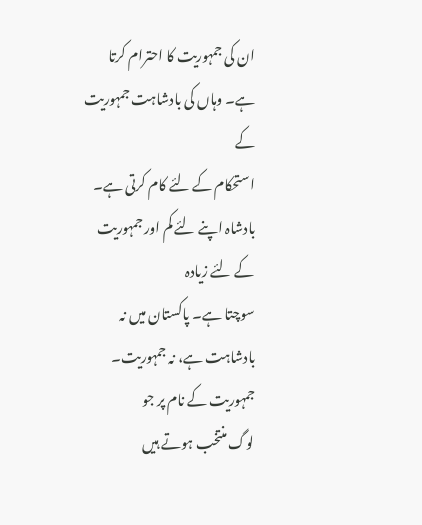ان کی جمہوریت کا احترام کرتا ہے۔ وہاں کی بادشاہت جمہوریت کے
استحکام کے لئے کام کرتی ہے۔ بادشاہ اپنے لئے کم اور جمہوریت کے لئے زیادہ
سوچتا ہے۔ پاکستان میں نہ بادشاہت ہے، نہ جمہوریت۔ جمہوریت کے نام پر جو
لوگ منتخب ہوتے ہیں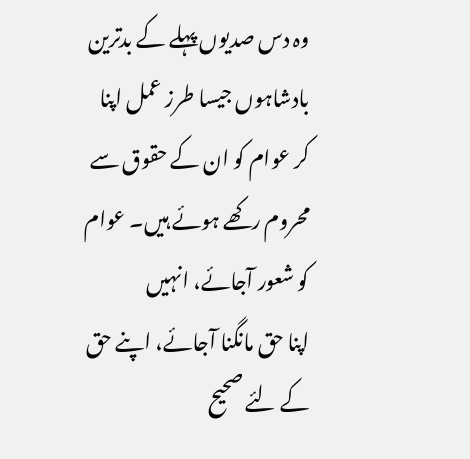وہ دس صدیوں پہلے کے بدترین بادشاہوں جیسا طرز عمل اپنا
کر عوام کو ان کے حقوق سے محروم رکھے ہوئے ہیں۔ عوام کو شعور آجائے، انہیں
اپنا حق مانگنا آجائے، اپنے حق کے لئے صحیح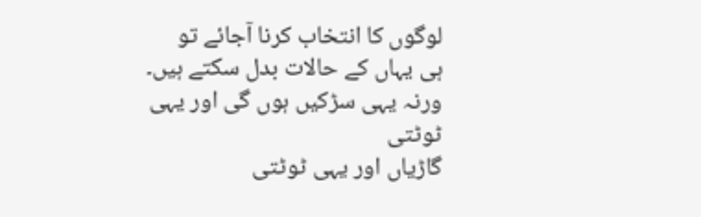لوگوں کا انتخاب کرنا آجائے تو
ہی یہاں کے حالات بدل سکتے ہیں۔ ورنہ یہی سڑکیں ہوں گی اور یہی ٹوٹتی
گاڑیاں اور یہی ٹوٹتی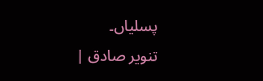پسلیاں۔
تنویر صادق |